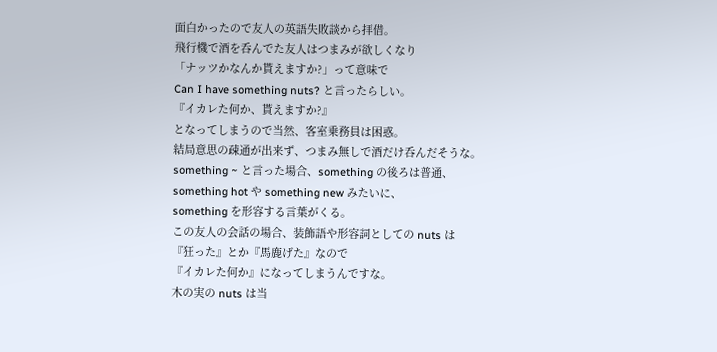面白かったので友人の英語失敗談から拝借。
飛行機で酒を呑んでた友人はつまみが欲しくなり
「ナッツかなんか貰えますか?」って意味で
Can I have something nuts? と言ったらしい。
『イカレた何か、貰えますか?』
となってしまうので当然、客室乗務員は困惑。
結局意思の疎通が出来ず、つまみ無しで酒だけ呑んだそうな。
something ~ と言った場合、something の後ろは普通、
something hot や something new みたいに、
something を形容する言葉がくる。
この友人の会話の場合、装飾語や形容詞としての nuts は
『狂った』とか『馬鹿げた』なので
『イカレた何か』になってしまうんですな。
木の実の nuts は当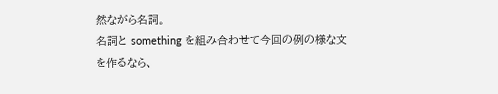然ながら名詞。
名詞と something を組み合わせて今回の例の様な文を作るなら、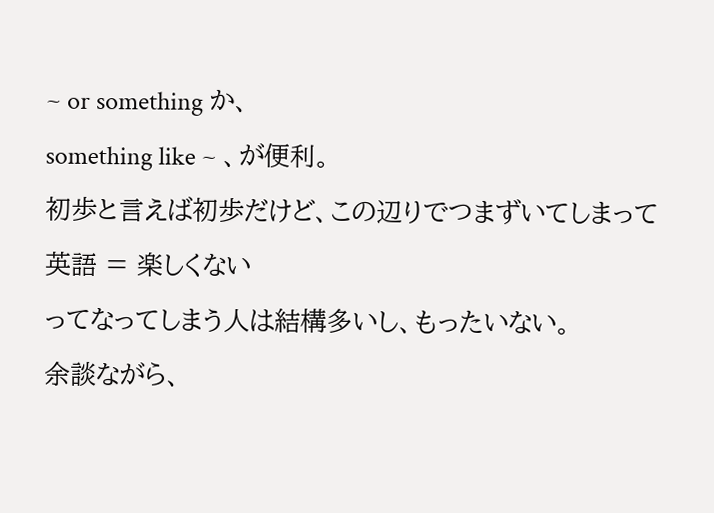~ or something か、
something like ~ 、が便利。
初歩と言えば初歩だけど、この辺りでつまずいてしまって
英語 = 楽しくない
ってなってしまう人は結構多いし、もったいない。
余談ながら、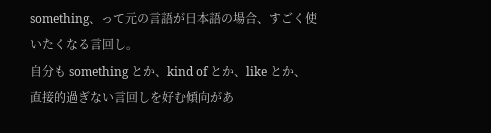something、って元の言語が日本語の場合、すごく使いたくなる言回し。
自分も something とか、kind of とか、like とか、
直接的過ぎない言回しを好む傾向があ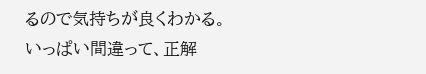るので気持ちが良くわかる。
いっぱい間違って、正解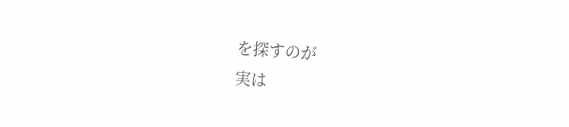を探すのが
実は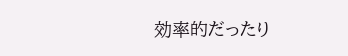効率的だったり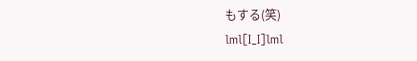もする(笑)
lml[I_I]lml